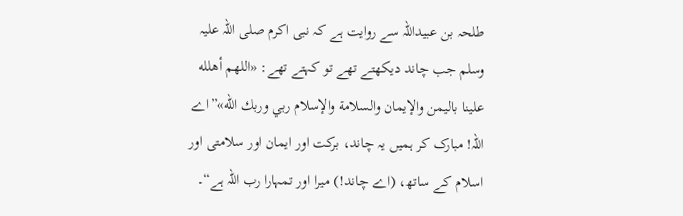طلحہ بن عبیداللہ سے روایت ہے کہ نبی اکرم صلی اللہ علیہ وسلم جب چاند دیکھتے تھے تو کہتے تھے: «اللهم أهلله علينا باليمن والإيمان والسلامة والإسلام ربي وربك الله»”اے اللہ! مبارک کر ہمیں یہ چاند، برکت اور ایمان اور سلامتی اور اسلام کے ساتھ، (اے چاند!) میرا اور تمہارا رب اللہ ہے“۔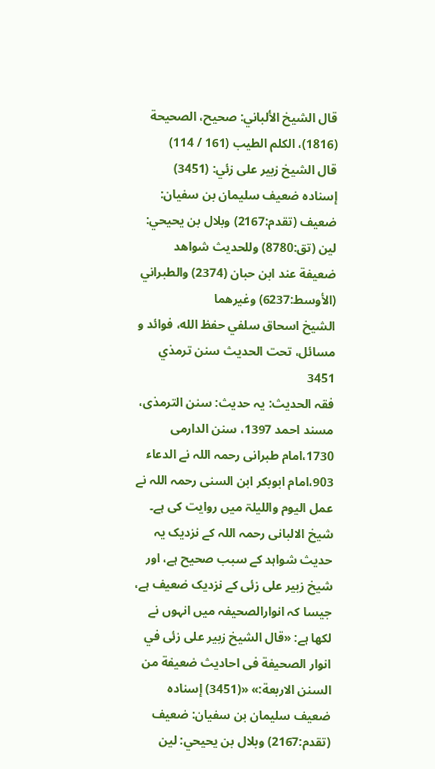قال الشيخ الألباني: صحيح، الصحيحة (1816)، الكلم الطيب (161 / 114)
قال الشيخ زبير على زئي: (3451) إسناده ضعيف سليمان بن سفيان: ضعيف (تقدم:2167) وبلال بن يحيحي: لين (تق:8780) وللحديث شواهد ضعيفة عند ابن حبان (2374) والطبراني (الأوسط:6237) وغيرهما
الشيخ اسحاق سلفي حفظ الله، فوائد و مسائل، تحت الحديث سنن ترمذي 3451
فقہ الحدیث: یہ حدیث: سنن الترمذی، مسند احمد 1397، سنن الدارمی 1730،امام طبرانی رحمہ اللہ نے الدعاء 903،امام ابوبکر ابن السنی رحمہ اللہ نے عمل الیوم واللیلۃ میں روایت کی ہے۔ شیخ الالبانی رحمہ اللہ کے نزدیک یہ حدیث شواہد کے سبب صحیح ہے، اور شیخ زبیر علی زئی کے نزدیک ضعیف ہے، جیسا کہ انوارالصحیفہ میں انہوں نے لکھا ہے: «قال الشيخ زبیر علی زئی في انوار الصحیفة فی احادیث ضعیفة من السنن الاربعة:» «(3451) إسناده ضعيف سليمان بن سفيان: ضعيف (تقدم:2167) وبلال بن يحيحي: لين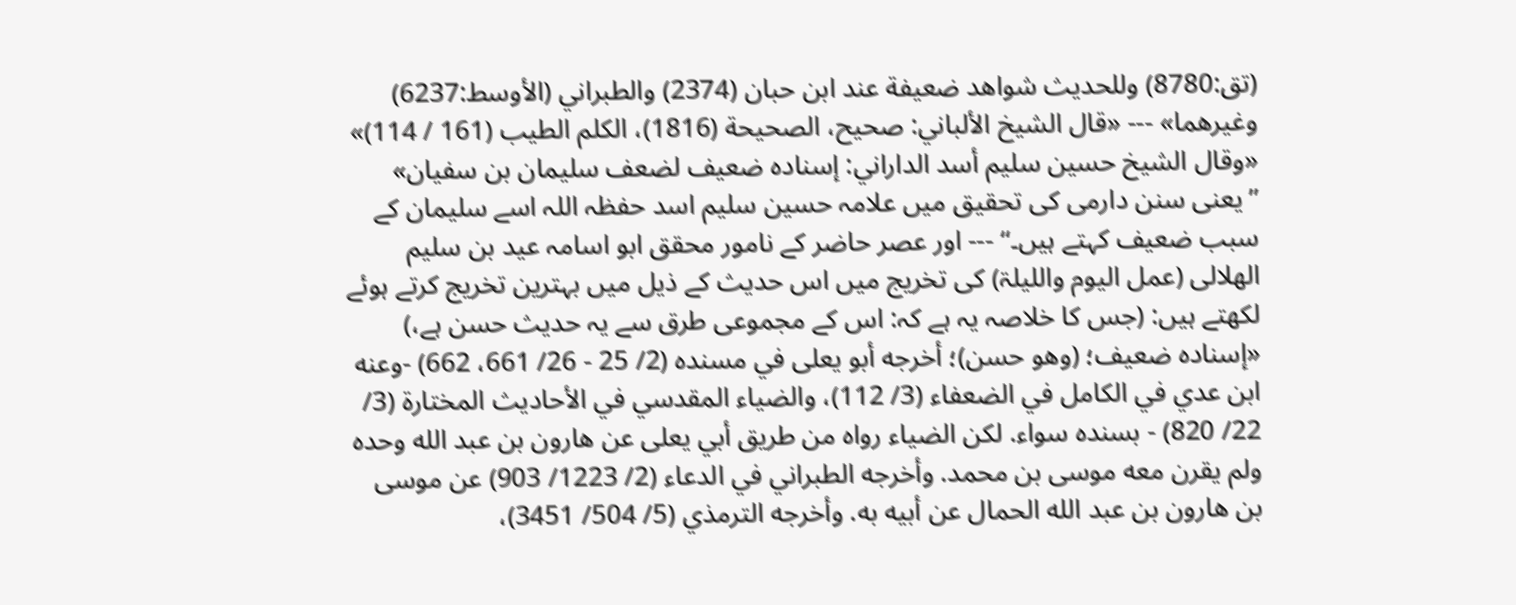(تق:8780) وللحديث شواهد ضعيفة عند ابن حبان (2374) والطبراني (الأوسط:6237) وغيرهما» --- «قال الشيخ الألباني: صحيح، الصحيحة (1816)، الكلم الطيب (161 / 114)» «وقال الشیخ حسين سليم أسد الداراني: إسناده ضعيف لضعف سليمان بن سفيان» ”یعنی سنن دارمی کی تحقیق میں علامہ حسین سلیم اسد حفظہ اللہ اسے سلیمان کے سبب ضعیف کہتے ہیں۔“ --- اور عصر حاضر کے نامور محقق ابو اسامہ عید بن سلیم الھلالی (عمل الیوم واللیلۃ) کی تخریج میں اس حدیث کے ذیل میں بہترین تخریج کرتے ہوئے لکھتے ہیں: (جس کا خلاصہ یہ ہے کہ: اس کے مجموعی طرق سے یہ حدیث حسن ہے،) «إسناده ضعيف؛ (وهو حسن)؛ أخرجه أبو يعلى في مسنده (2/ 25 - 26/ 661، 662) -وعنه ابن عدي في الكامل في الضعفاء (3/ 112)، والضياء المقدسي في الأحاديث المختارة (3/ 22/ 820) - بسنده سواء. لكن الضياء رواه من طريق أبي يعلى عن هارون بن عبد الله وحده ولم يقرن معه موسى بن محمد. وأخرجه الطبراني في الدعاء (2/ 1223/ 903) عن موسى بن هارون بن عبد الله الحمال عن أبيه به. وأخرجه الترمذي (5/ 504/ 3451)،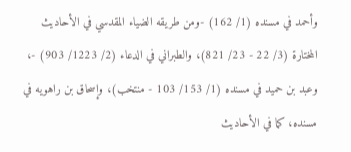وأحمد في مسنده (1/ 162) -ومن طريقه الضياء المقدسي في الأحاديث المختارة (3/ 22 - 23/ 821)، والطبراني في الدعاء (2/ 1223/ 903) -، وعبد بن حميد في مسنده (1/ 153/ 103 - منتخب)، وإسحاق بن راهويه في مسنده، كما في الأحاديث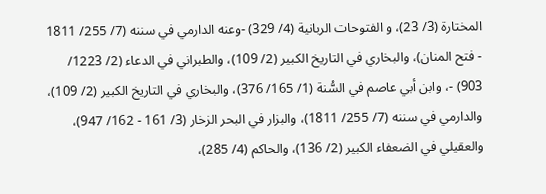المختارة (3/ 23)، و الفتوحات الربانية (4/ 329) -وعنه الدارمي في سننه (7/ 255/ 1811 - فتح المنان)، والبخاري في التاريخ الكبير (2/ 109)، والطبراني في الدعاء (2/ 1223/ 903) -، وابن أبي عاصم في السُّنة (1/ 165/ 376)، والبخاري في التاريخ الكبير (2/ 109)، والدارمي في سننه (7/ 255/ 1811)، والبزار في البحر الزخار (3/ 161 - 162/ 947)، والعقيلي في الضعفاء الكبير (2/ 136)، والحاكم (4/ 285)،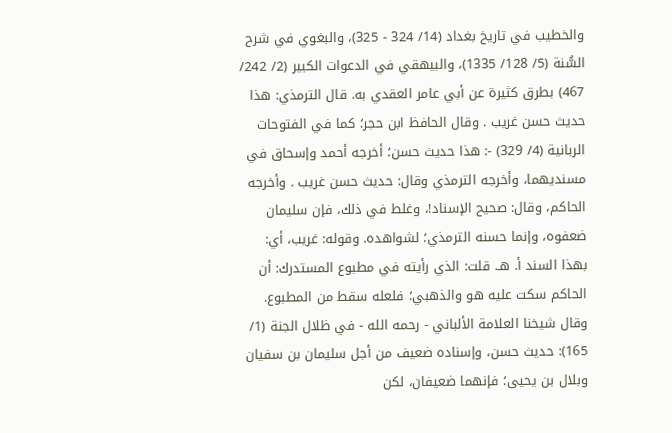والخطيب في تاريخ بغداد (14/ 324 - 325)، والبغوي في شرح السُّنة (5/ 128/ 1335)، والبيهقي في الدعوات الكبير (2/ 242/ 467) بطرق كثيرة عن أبي عامر العقدي به. قال الترمذي: هذا حديث حسن غريب . وقال الحافظ ابن حجر؛ كما في الفتوحات الربانية (4/ 329) -: هذا حديث حسن؛ أخرجه أحمد وإسحاق في مسنديهما، وأخرجه الترمذي وقال: حديث حسن غريب . وأخرجه الحاكم، وقال: صحيح الإسناد!، وغلط في ذلك، فإن سليمان ضعفوه، وإنما حسنه الترمذي؛ لشواهده. وقوله: غريب، أي: بهذا السند أ. هـ. قلت: الذي رأيته في مطبوع المستدرك: أن الحاكم سكت عليه هو والذهبي؛ فلعله سقط من المطبوع. وقال شيخنا العلامة الألباني - رحمه الله - في ظلال الجنة (1/ 165): حديث حسن، وإسناده ضعيف من أجل سليمان بن سفيان وبلال بن يحيى؛ فإنهما ضعيفان، لكن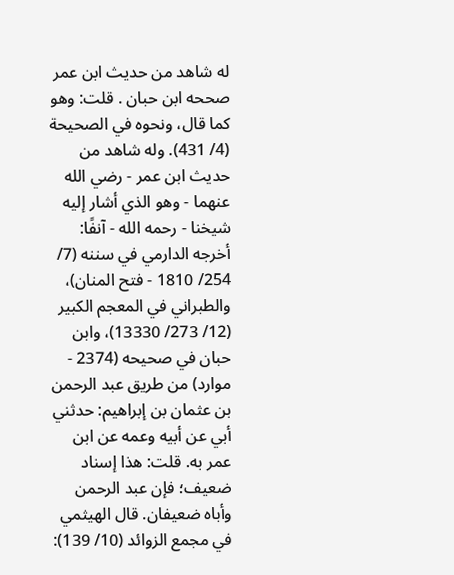له شاهد من حديث ابن عمر صححه ابن حبان . قلت: وهو كما قال، ونحوه في الصحيحة (4/ 431). وله شاهد من حديث ابن عمر - رضي الله عنهما - وهو الذي أشار إليه شيخنا - رحمه الله - آنفًا: أخرجه الدارمي في سننه (7/ 254/ 1810 - فتح المنان)، والطبراني في المعجم الكبير (12/ 273/ 13330)، وابن حبان في صحيحه (2374 - موارد) من طريق عبد الرحمن بن عثمان بن إبراهيم: حدثني أبي عن أبيه وعمه عن ابن عمر به. قلت: هذا إسناد ضعيف؛ فإن عبد الرحمن وأباه ضعيفان. قال الهيثمي في مجمع الزوائد (10/ 139):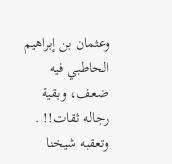وعثمان بن إبراهيم الحاطبي فيه ضعف، وبقية رجاله ثقات!! . وتعقبه شيخنا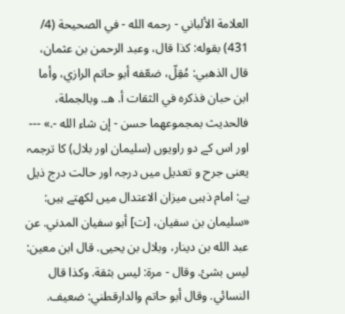العلامة الألباني - رحمه الله - في الصحيحة (4/ 431) بقوله: كذا قال، وعبد الرحمن بن عثمان، قال الذهبي: مُقِلّ، ضعّفه أبو حاتم الرازي، وأما ابن حبان فذكره في الثقات أ. هـ. وبالجملة، فالحديث بمجموعهما حسن - إن شاء الله -.» --- اور اس کے دو راویوں (سلیمان اور بلال) کا ترجمہ یعنی جرح و تعدیل میں درجہ اور حالت درج ذیل ہے: امام ذہبی میزان الاعتدال میں لکھتے ہیں: «سليمان بن سفيان، [ت] أبو سفيان المدني. عن عبد الله بن دينار، وبلال بن يحيى. قال ابن معين: ليس بشئ. وقال - مرة: ليس بثقة. وكذا قال النسائي. وقال أبو حاتم والدارقطني: ضعيف.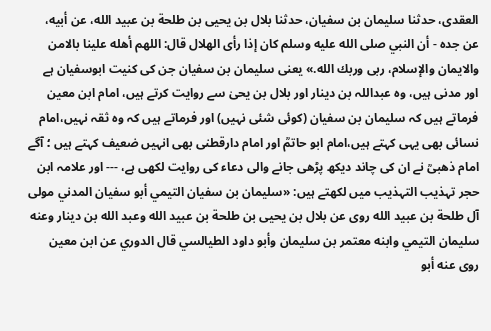العقدى، حدثنا سليمان بن سفيان، حدثنا بلال بن يحيى بن طلحة بن عبيد الله، عن أبيه، عن جده - أن النبي صلى الله عليه وسلم كان إذا رأى الهلال قال: اللهم أهله علينا بالامن والايمان والإسلام، ربى وربك الله.» یعنی سلیمان بن سفیان جن کی کنیت ابوسفیان ہے اور مدنی ہیں، وہ عبداللہ بن دینار اور بلال بن یحیٰ سے روایت کرتے ہیں، امام ابن معین فرماتے ہیں کہ سلیمان بن سفیان (کوئی شئی نہیں) اور فرماتے ہیں کہ وہ ثقہ نہیں،امام نسائی بھی یہی کہتے ہیں،امام ابو حاتمؒ اور امام دارقطنی بھی انہیں ضعیف کہتے ہیں ؛ آگے امام ذھبیؒ نے ان کی چاند دیکھ پڑھی جانے والی دعاء کی روایت لکھی ہے، --- اور علامہ ابن حجر تہذیب التہذیب میں لکھتے ہیں: «سليمان بن سفيان التيمي أبو سفيان المدني مولى آل طلحة بن عبيد الله روى عن بلال بن يحيى بن طلحة بن عبيد الله وعبد الله بن دينار وعنه سليمان التيمي وابنه معتمر بن سليمان وأبو داود الطيالسي قال الدوري عن ابن معين روى عنه أبو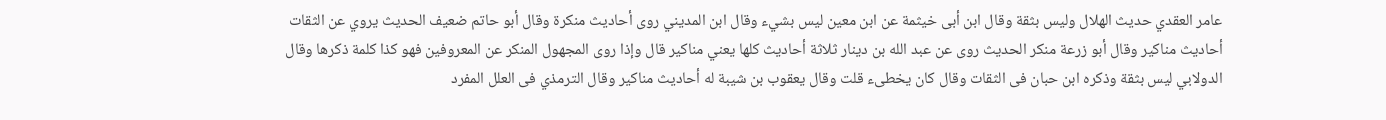عامر العقدي حديث الهلال وليس بثقة وقال ابن أبى خيثمة عن ابن معين ليس بشيء وقال ابن المديني روى أحاديث منكرة وقال أبو حاتم ضعيف الحديث يروي عن الثقات أحاديث مناكير وقال أبو زرعة منكر الحديث روى عن عبد الله بن دينار ثلاثة أحاديث كلها يعني مناكير قال وإذا روى المجهول المنكر عن المعروفين فهو كذا كلمة ذكرها وقال الدولابي ليس بثقة وذكره ابن حبان فى الثقات وقال كان يخطىء قلت وقال يعقوب بن شيبة له أحاديث مناكير وقال الترمذي فى العلل المفرد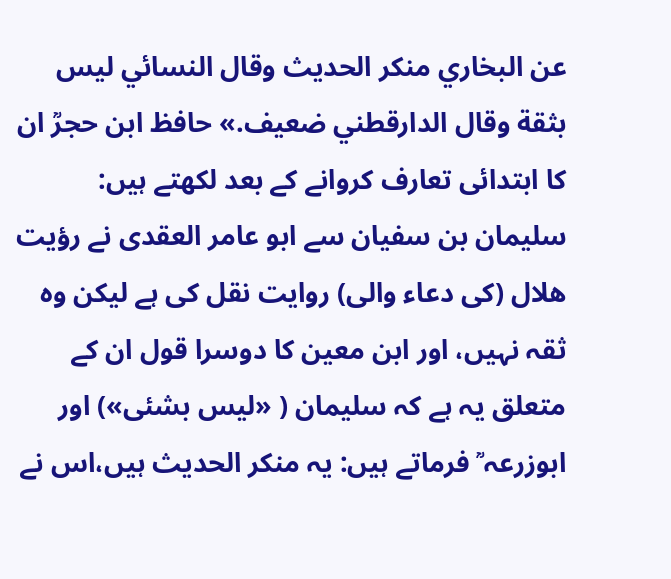عن البخاري منكر الحديث وقال النسائي ليس بثقة وقال الدارقطني ضعيف.» حافظ ابن حجرؒ ان کا ابتدائی تعارف کروانے کے بعد لکھتے ہیں: سلیمان بن سفیان سے ابو عامر العقدی نے رؤیت ھلال (کی دعاء والی) روایت نقل کی ہے لیکن وہ ثقہ نہیں، اور ابن معین کا دوسرا قول ان کے متعلق یہ ہے کہ سلیمان ( «لیس بشئی») اور ابوزرعہ ؒ فرماتے ہیں: یہ منکر الحدیث ہیں،اس نے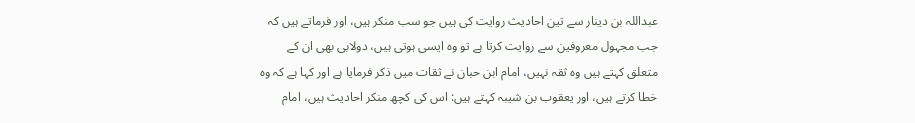عبداللہ بن دینار سے تین احادیث روایت کی ہیں جو سب منکر ہیں، اور فرماتے ہیں کہ جب مجہول معروفین سے روایت کرتا ہے تو وہ ایسی ہوتی ہیں، دولابی بھی ان کے متعلق کہتے ہیں وہ ثقہ نہیں، امام ابن حبان نے ثقات میں ذکر فرمایا ہے اور کہا ہے کہ وہ خطا کرتے ہیں، اور یعقوب بن شیبہ کہتے ہیں: اس کی کچھ منکر احادیث ہیں، امام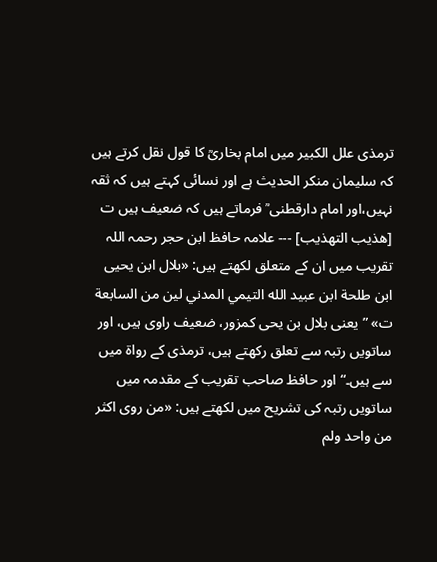ترمذی علل الکبیر میں امام بخاریؒ کا قول نقل کرتے ہیں کہ سلیمان منکر الحدیث ہے اور نسائی کہتے ہیں کہ ثقہ نہیں،اور امام دارقطنی ؒ فرماتے ہیں کہ ضعیف ہیں ت [ھذیب التھذیب] --- علامہ حافظ ابن حجر رحمہ اللہ تقریب میں ان کے متعلق لکھتے ہیں: «بلال ابن يحيى ابن طلحة ابن عبيد الله التيمي المدني لين من السابعة ت» ”یعنی بلال بن یحی کمزور، ضعیف راوی ہیں، اور ساتویں رتبہ سے تعلق رکھتے ہیں، ترمذی کے رواۃ میں سے ہیں۔“ اور حافظ صاحب تقریب کے مقدمہ میں ساتویں رتبہ کی تشریح میں لکھتے ہیں: «من روى اكثر من واحد ولم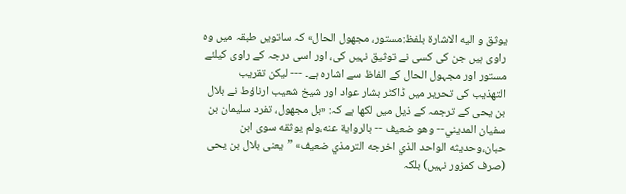يوثق و اليه الاشارة بلفظ:مستور، مجهول الحال» کہ ساتویں طبقہ میں وہ راوی ہیں جن کی کسی نے توثیق نہیں کی، اور اسی درجہ کے راوی کیلئے مستور اور مجہول الحال کے الفاظ سے اشارہ ہے۔ --- لیکن تقریب التھذیب کی تحریر میں ڈاکٹر بشار عواد اور شیخ شعیب ارناؤط نے بلال بن یحی کے ترجمہ کے ذیل میں لکھا ہے کہ: «بل مجهول، تفرد سليمان بن سفيان المديني-- وهو ضعيف -- بالرواية عنه،ولم يوثقه سوى ابن حبان،وحديثه الواحد الذي اخرجه الترمذي ضعيف» ”یعنی بلال بن یحی (صرف کمزور نہیں) بلکہ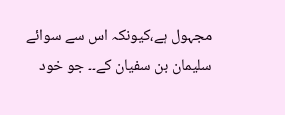مجہول ہے،کیونکہ اس سے سوائے سلیمان بن سفیان کے۔۔ جو خود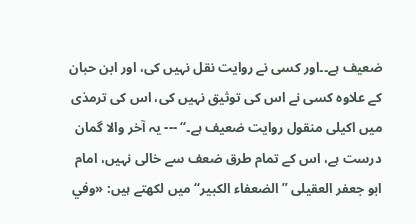ضعیف ہے۔۔اور کسی نے روایت نقل نہیں کی، اور ابن حبان کے علاوہ کسی نے اس کی توثیق نہیں کی، اس کی ترمذی میں اکیلی منقول روایت ضعیف ہے۔“ --- یہ آخر والا گمان درست ہے، اس کے تمام طرق ضعف سے خالی نہیں، امام ابو جعفر العقیلی ”الضعفاء الکبیر“ میں لکھتے ہیں: «وفي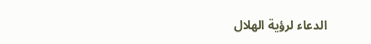الدعاء لرؤية الهلال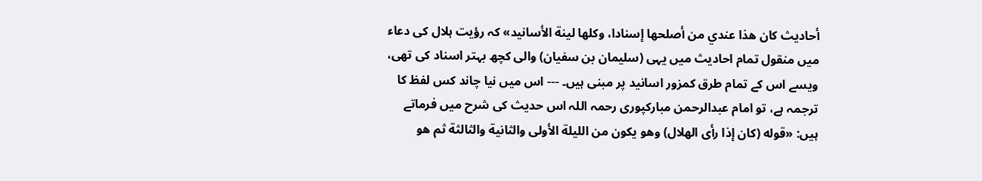أحاديث كان هذا عندي من أصلحها إسنادا، وكلها لينة الأسانيد» کہ رؤیت ہلال کی دعاء میں منقول تمام احادیث میں یہی (سلیمان بن سفیان) والی کچھ بہتر اسناد کی تھی، ویسے اس کے تمام طرق کمزور اسانید پر مبنی ہیں۔ --- اس میں نیا چاند کس لفظ کا ترجمہ ہے، تو امام عبدالرحمن مبارکپوری رحمہ اللہ اس حدیث کی شرح میں فرماتے ہیں: «قوله (كان إذا رأى الهلال) وهو يكون من الليلة الأولى والثانية والثالثة ثم هو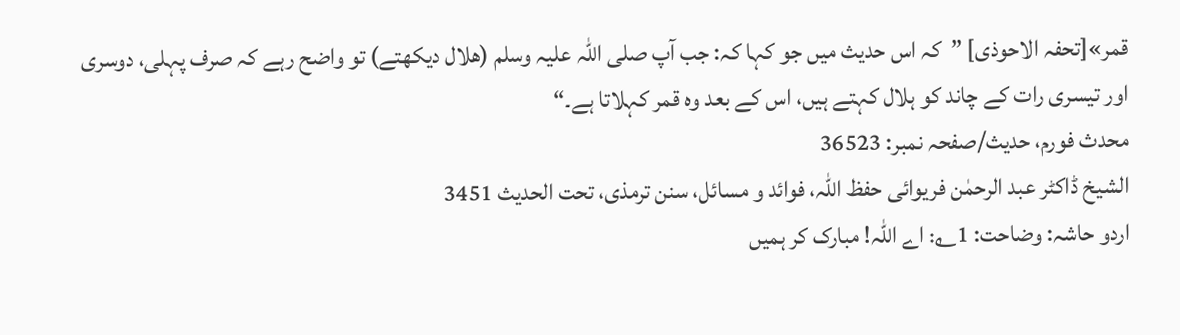قمر»[تحفہ الاحوذی] ”کہ اس حدیث میں جو کہا کہ: جب آپ صلی اللہ علیہ وسلم (ھلال دیکھتے) تو واضح رہے کہ صرف پہلی، دوسری اور تیسری رات کے چاند کو ہلال کہتے ہیں، اس کے بعد وہ قمر کہلاتا ہے۔“
محدث فورم، حدیث/صفحہ نمبر: 36523
الشیخ ڈاکٹر عبد الرحمٰن فریوائی حفظ اللہ، فوائد و مسائل، سنن ترمذی، تحت الحديث 3451
اردو حاشہ: وضاحت: 1؎: اے اللہ! مبارک کر ہمیں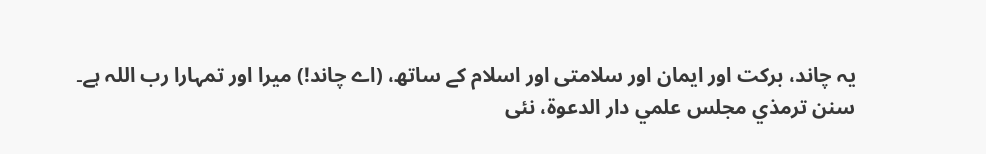یہ چاند، برکت اور ایمان اور سلامتی اور اسلام کے ساتھ، (اے چاند!) میرا اور تمہارا رب اللہ ہے۔
سنن ترمذي مجلس علمي دار الدعوة، نئى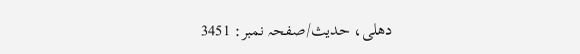دهلى، حدیث/صفحہ نمبر: 3451